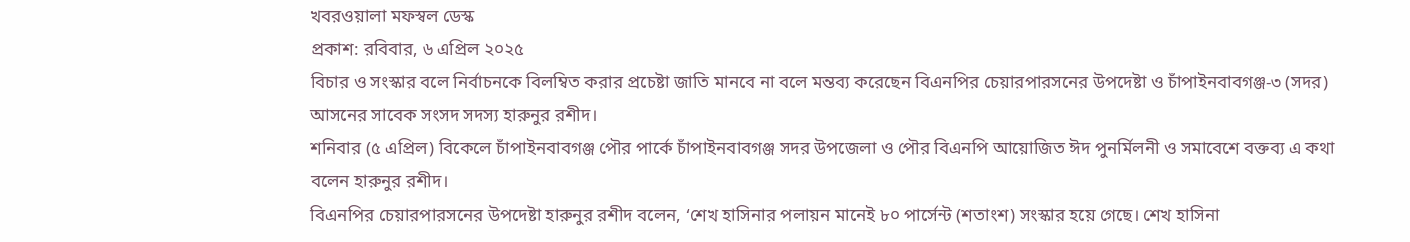খবরওয়ালা মফস্বল ডেস্ক
প্রকাশ: রবিবার, ৬ এপ্রিল ২০২৫
বিচার ও সংস্কার বলে নির্বাচনকে বিলম্বিত করার প্রচেষ্টা জাতি মানবে না বলে মন্তব্য করেছেন বিএনপির চেয়ারপারসনের উপদেষ্টা ও চাঁপাইনবাবগঞ্জ-৩ (সদর) আসনের সাবেক সংসদ সদস্য হারুনুর রশীদ।
শনিবার (৫ এপ্রিল) বিকেলে চাঁপাইনবাবগঞ্জ পৌর পার্কে চাঁপাইনবাবগঞ্জ সদর উপজেলা ও পৌর বিএনপি আয়োজিত ঈদ পুনর্মিলনী ও সমাবেশে বক্তব্য এ কথা বলেন হারুনুর রশীদ।
বিএনপির চেয়ারপারসনের উপদেষ্টা হারুনুর রশীদ বলেন, ‘শেখ হাসিনার পলায়ন মানেই ৮০ পার্সেন্ট (শতাংশ) সংস্কার হয়ে গেছে। শেখ হাসিনা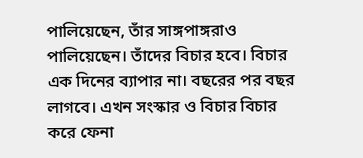পালিয়েছেন, তাঁর সাঙ্গপাঙ্গরাও পালিয়েছেন। তাঁদের বিচার হবে। বিচার এক দিনের ব্যাপার না। বছরের পর বছর লাগবে। এখন সংস্কার ও বিচার বিচার করে ফেনা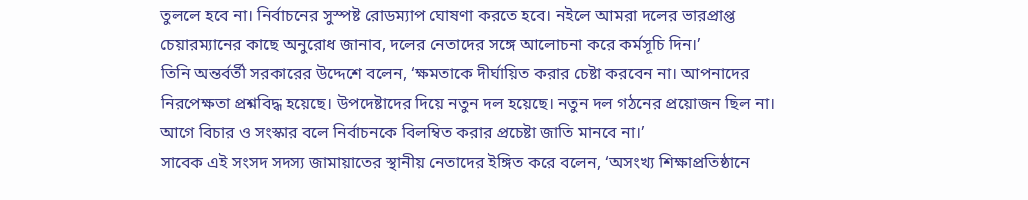তুললে হবে না। নির্বাচনের সুস্পষ্ট রোডম্যাপ ঘোষণা করতে হবে। নইলে আমরা দলের ভারপ্রাপ্ত চেয়ারম্যানের কাছে অনুরোধ জানাব, দলের নেতাদের সঙ্গে আলোচনা করে কর্মসূচি দিন।’
তিনি অন্তর্বর্তী সরকারের উদ্দেশে বলেন, ‘ক্ষমতাকে দীর্ঘায়িত করার চেষ্টা করবেন না। আপনাদের নিরপেক্ষতা প্রশ্নবিদ্ধ হয়েছে। উপদেষ্টাদের দিয়ে নতুন দল হয়েছে। নতুন দল গঠনের প্রয়োজন ছিল না। আগে বিচার ও সংস্কার বলে নির্বাচনকে বিলম্বিত করার প্রচেষ্টা জাতি মানবে না।’
সাবেক এই সংসদ সদস্য জামায়াতের স্থানীয় নেতাদের ইঙ্গিত করে বলেন, ‘অসংখ্য শিক্ষাপ্রতিষ্ঠানে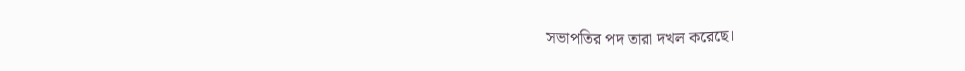সভাপতির পদ তারা দখল করেছে।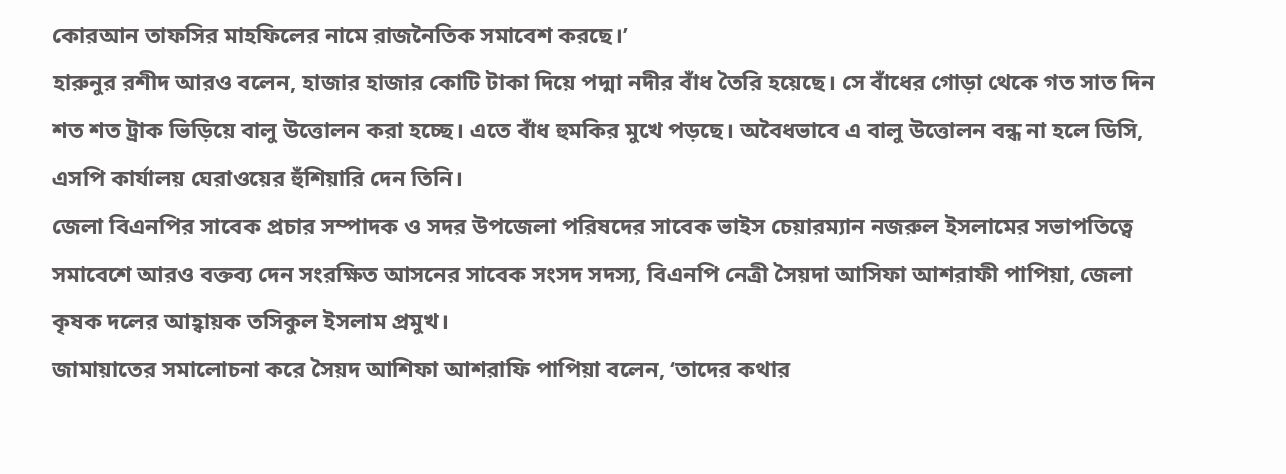কোরআন তাফসির মাহফিলের নামে রাজনৈতিক সমাবেশ করছে।’
হারুনুর রশীদ আরও বলেন, হাজার হাজার কোটি টাকা দিয়ে পদ্মা নদীর বাঁধ তৈরি হয়েছে। সে বাঁধের গোড়া থেকে গত সাত দিন শত শত ট্রাক ভিড়িয়ে বালু উত্তোলন করা হচ্ছে। এতে বাঁধ হুমকির মুখে পড়ছে। অবৈধভাবে এ বালু উত্তোলন বন্ধ না হলে ডিসি, এসপি কার্যালয় ঘেরাওয়ের হুঁশিয়ারি দেন তিনি।
জেলা বিএনপির সাবেক প্রচার সম্পাদক ও সদর উপজেলা পরিষদের সাবেক ভাইস চেয়ারম্যান নজরুল ইসলামের সভাপতিত্বে সমাবেশে আরও বক্তব্য দেন সংরক্ষিত আসনের সাবেক সংসদ সদস্য, বিএনপি নেত্রী সৈয়দা আসিফা আশরাফী পাপিয়া, জেলা কৃষক দলের আহ্বায়ক তসিকুল ইসলাম প্রমুখ।
জামায়াতের সমালোচনা করে সৈয়দ আশিফা আশরাফি পাপিয়া বলেন, ‘তাদের কথার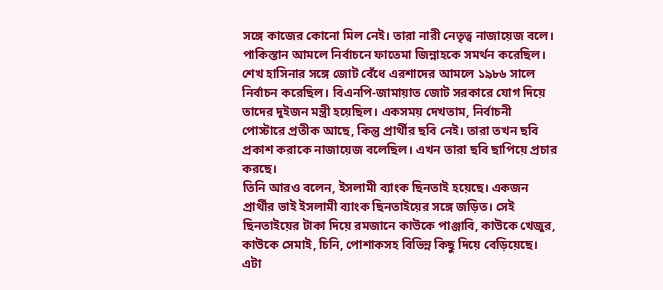সঙ্গে কাজের কোনো মিল নেই। তারা নারী নেতৃত্ব নাজায়েজ বলে। পাকিস্তান আমলে নির্বাচনে ফাতেমা জিন্নাহকে সমর্থন করেছিল। শেখ হাসিনার সঙ্গে জোট বেঁধে এরশাদের আমলে ১৯৮৬ সালে নির্বাচন করেছিল। বিএনপি-জামায়াত জোট সরকারে যোগ দিয়ে তাদের দুইজন মন্ত্রী হয়েছিল। একসময় দেখতাম, নির্বাচনী পোস্টারে প্রতীক আছে, কিন্তু প্রার্থীর ছবি নেই। তারা তখন ছবি প্রকাশ করাকে নাজায়েজ বলেছিল। এখন তারা ছবি ছাপিয়ে প্রচার করছে।
তিনি আরও বলেন, ইসলামী ব্যাংক ছিনতাই হয়েছে। একজন প্রার্থীর ভাই ইসলামী ব্যাংক ছিনতাইয়ের সঙ্গে জড়িত। সেই ছিনতাইয়ের টাকা দিয়ে রমজানে কাউকে পাঞ্জাবি, কাউকে খেজুর, কাউকে সেমাই, চিনি, পোশাকসহ বিভিন্ন কিছু দিয়ে বেড়িয়েছে। এটা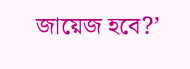জায়েজ হবে?’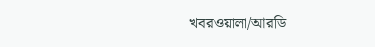খবরওয়ালা/আরডি